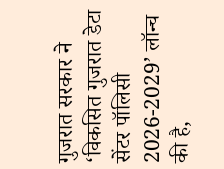गुजरात सरकार ने ‘विकसित गुजरात डेटा सेंटर पॉलिसी 2026-2029’ लॉन्च की है,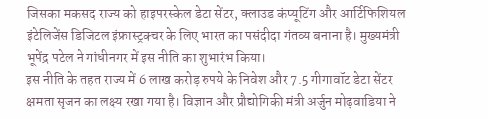जिसका मकसद राज्य को हाइपरस्केल डेटा सेंटर, क्लाउड कंप्यूटिंग और आर्टिफिशियल इंटेलिजेंस डिजिटल इंफ्रास्ट्रक्चर के लिए भारत का पसंदीदा गंतव्य बनाना है। मुख्यमंत्री भूपेंद्र पटेल ने गांधीनगर में इस नीति का शुभारंभ किया।
इस नीति के तहत राज्य में 6 लाख करोड़ रुपये के निवेश और 7.5 गीगावॉट डेटा सेंटर क्षमता सृजन का लक्ष्य रखा गया है। विज्ञान और प्रौद्योगिकी मंत्री अर्जुन मोढ़वाडिया ने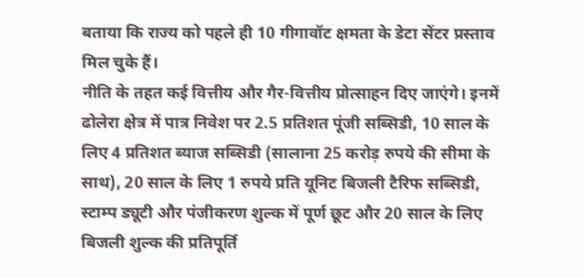बताया कि राज्य को पहले ही 10 गीगावॉट क्षमता के डेटा सेंटर प्रस्ताव मिल चुके हैं।
नीति के तहत कई वित्तीय और गैर-वित्तीय प्रोत्साहन दिए जाएंगे। इनमें ढोलेरा क्षेत्र में पात्र निवेश पर 2.5 प्रतिशत पूंजी सब्सिडी, 10 साल के लिए 4 प्रतिशत ब्याज सब्सिडी (सालाना 25 करोड़ रुपये की सीमा के साथ), 20 साल के लिए 1 रुपये प्रति यूनिट बिजली टैरिफ सब्सिडी, स्टाम्प ड्यूटी और पंजीकरण शुल्क में पूर्ण छूट और 20 साल के लिए बिजली शुल्क की प्रतिपूर्ति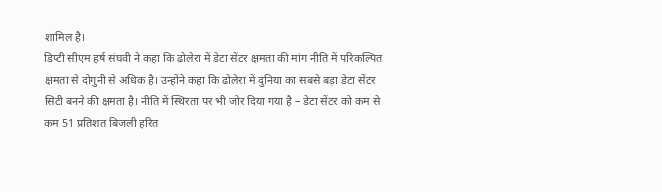शामिल है।
डिप्टी सीएम हर्ष संघवी ने कहा कि ढोलेरा में डेटा सेंटर क्षमता की मांग नीति में परिकल्पित क्षमता से दोगुनी से अधिक है। उन्होंने कहा कि ढोलेरा में दुनिया का सबसे बड़ा डेटा सेंटर सिटी बनने की क्षमता है। नीति में स्थिरता पर भी जोर दिया गया है – डेटा सेंटर को कम से कम 51 प्रतिशत बिजली हरित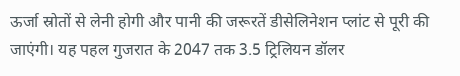ऊर्जा स्रोतों से लेनी होगी और पानी की जरूरतें डीसेलिनेशन प्लांट से पूरी की जाएंगी। यह पहल गुजरात के 2047 तक 3.5 ट्रिलियन डॉलर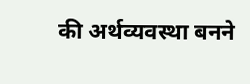की अर्थव्यवस्था बनने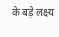के बड़े लक्ष्य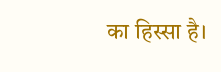का हिस्सा है।